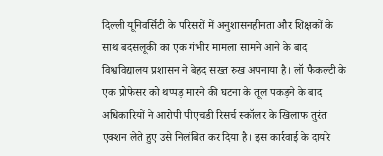दिल्ली यूनिवर्सिटी के परिसरों में अनुशासनहीनता और शिक्षकों के साथ बदसलूकी का एक गंभीर मामला सामने आने के बाद विश्वविद्यालय प्रशासन ने बेहद सख्त रुख अपनाया है। लॉ फैकल्टी के एक प्रोफेसर को थप्पड़ मारने की घटना के तूल पकड़ने के बाद अधिकारियों ने आरोपी पीएचडी रिसर्च स्कॉलर के खिलाफ तुरंत एक्शन लेते हुए उसे निलंबित कर दिया है। इस कार्रवाई के दायरे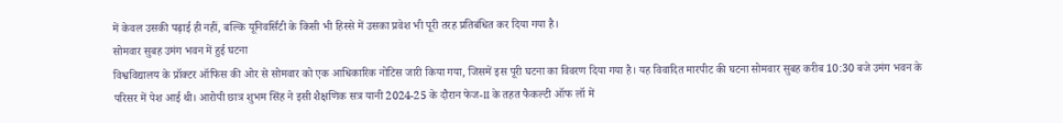में केवल उसकी पढ़ाई ही नहीं, बल्कि यूनिवर्सिटी के किसी भी हिस्से में उसका प्रवेश भी पूरी तरह प्रतिबंधित कर दिया गया है।
सोमवार सुबह उमंग भवन में हुई घटना
विश्वविद्यालय के प्रॉक्टर ऑफिस की ओर से सोमवार को एक आधिकारिक नोटिस जारी किया गया, जिसमें इस पूरी घटना का विवरण दिया गया है। यह विवादित मारपीट की घटना सोमवार सुबह करीब 10:30 बजे उमंग भवन के परिसर में पेश आई थी। आरोपी छात्र शुभम सिंह ने इसी शैक्षणिक सत्र यानी 2024-25 के दौरान फेज-II के तहत फैकल्टी ऑफ लॉ में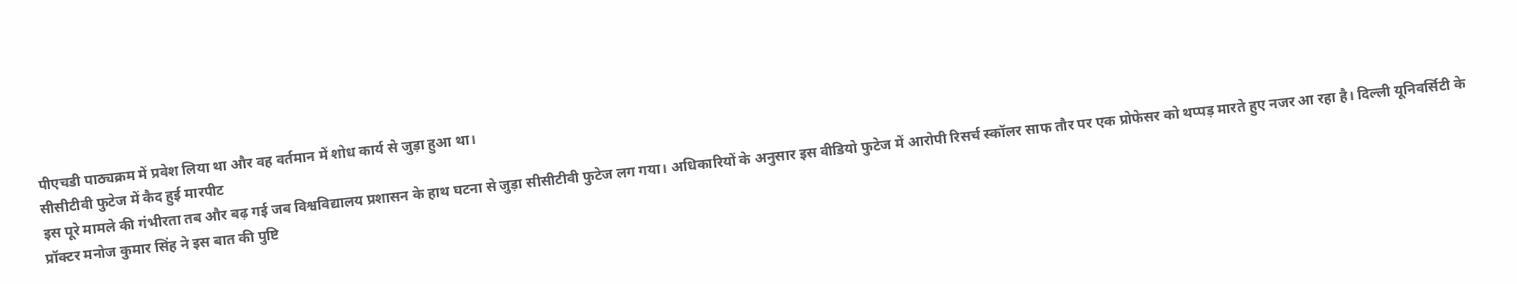पीएचडी पाठ्यक्रम में प्रवेश लिया था और वह वर्तमान में शोध कार्य से जुड़ा हुआ था।
सीसीटीवी फुटेज में कैद हुई मारपीट
इस पूरे मामले की गंभीरता तब और बढ़ गई जब विश्वविद्यालय प्रशासन के हाथ घटना से जुड़ा सीसीटीवी फुटेज लग गया। अधिकारियों के अनुसार इस वीडियो फुटेज में आरोपी रिसर्च स्कॉलर साफ तौर पर एक प्रोफेसर को थप्पड़ मारते हुए नजर आ रहा है। दिल्ली यूनिवर्सिटी के प्रॉक्टर मनोज कुमार सिंह ने इस बात की पुष्टि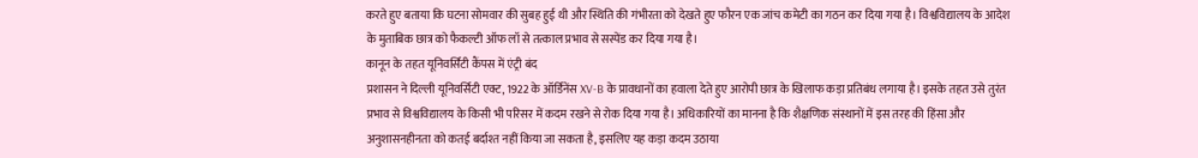करते हुए बताया कि घटना सोमवार की सुबह हुई थी और स्थिति की गंभीरता को देखते हुए फौरन एक जांच कमेटी का गठन कर दिया गया है। विश्वविद्यालय के आदेश के मुताबिक छात्र को फैकल्टी ऑफ लॉ से तत्काल प्रभाव से सस्पेंड कर दिया गया है।
कानून के तहत यूनिवर्सिटी कैंपस में एंट्री बंद
प्रशासन ने दिल्ली यूनिवर्सिटी एक्ट, 1922 के ऑर्डिनेंस XV-B के प्रावधानों का हवाला देते हुए आरोपी छात्र के खिलाफ कड़ा प्रतिबंध लगाया है। इसके तहत उसे तुरंत प्रभाव से विश्वविद्यालय के किसी भी परिसर में कदम रखने से रोक दिया गया है। अधिकारियों का मानना है कि शैक्षणिक संस्थानों में इस तरह की हिंसा और अनुशासनहीनता को कतई बर्दाश्त नहीं किया जा सकता है, इसलिए यह कड़ा कदम उठाया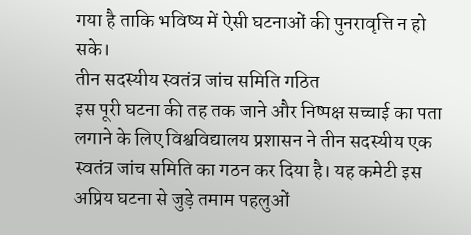गया है ताकि भविष्य में ऐसी घटनाओं की पुनरावृत्ति न हो सके।
तीन सदस्यीय स्वतंत्र जांच समिति गठित
इस पूरी घटना की तह तक जाने और निष्पक्ष सच्चाई का पता लगाने के लिए विश्वविद्यालय प्रशासन ने तीन सदस्यीय एक स्वतंत्र जांच समिति का गठन कर दिया है। यह कमेटी इस अप्रिय घटना से जुड़े तमाम पहलुओं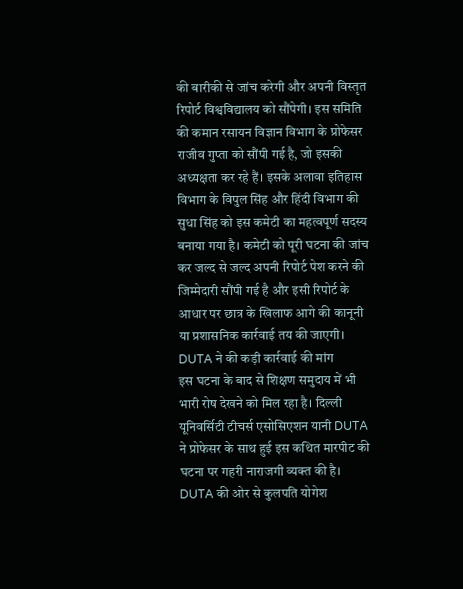की बारीकी से जांच करेगी और अपनी विस्तृत रिपोर्ट विश्वविद्यालय को सौंपेगी। इस समिति की कमान रसायन विज्ञान विभाग के प्रोफेसर राजीव गुप्ता को सौंपी गई है, जो इसकी अध्यक्षता कर रहे हैं। इसके अलावा इतिहास विभाग के विपुल सिंह और हिंदी विभाग की सुधा सिंह को इस कमेटी का महत्वपूर्ण सदस्य बनाया गया है। कमेटी को पूरी घटना की जांच कर जल्द से जल्द अपनी रिपोर्ट पेश करने की जिम्मेदारी सौंपी गई है और इसी रिपोर्ट के आधार पर छात्र के खिलाफ आगे की कानूनी या प्रशासनिक कार्रवाई तय की जाएगी।
DUTA ने की कड़ी कार्रवाई की मांग
इस घटना के बाद से शिक्षण समुदाय में भी भारी रोष देखने को मिल रहा है। दिल्ली यूनिवर्सिटी टीचर्स एसोसिएशन यानी DUTA ने प्रोफेसर के साथ हुई इस कथित मारपीट की घटना पर गहरी नाराजगी व्यक्त की है। DUTA की ओर से कुलपति योगेश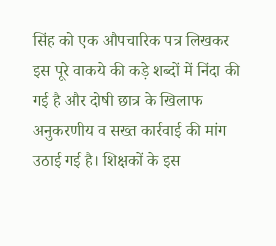सिंह को एक औपचारिक पत्र लिखकर इस पूरे वाकये की कड़े शब्दों में निंदा की गई है और दोषी छात्र के खिलाफ अनुकरणीय व सख्त कार्रवाई की मांग उठाई गई है। शिक्षकों के इस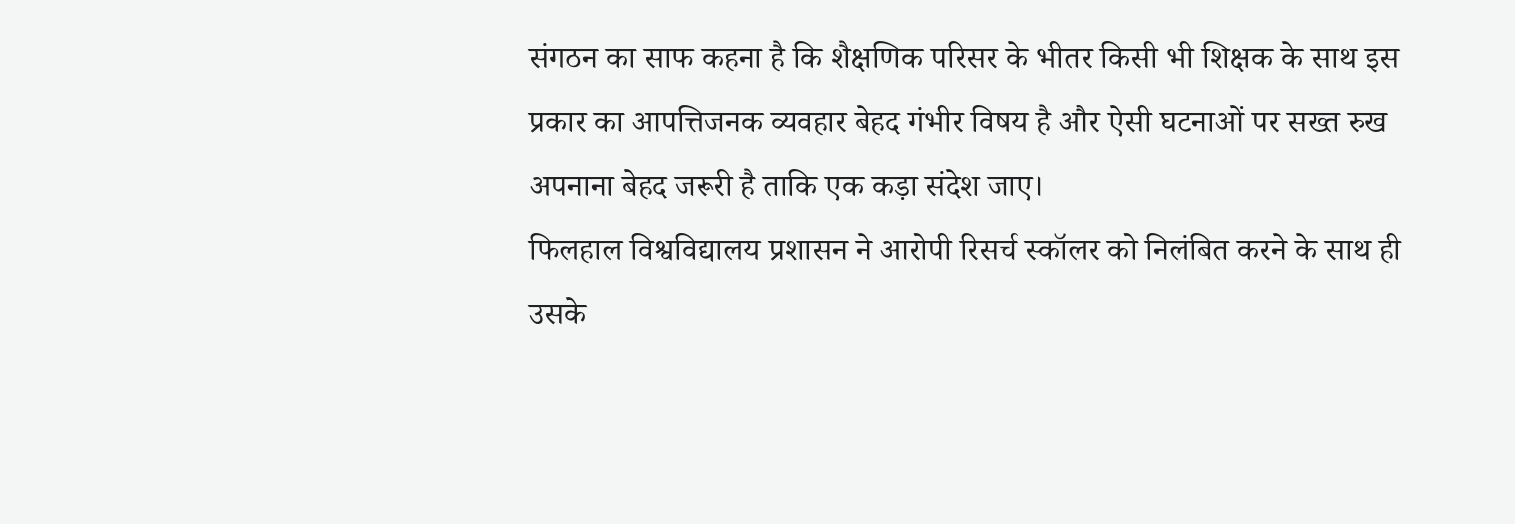संगठन का साफ कहना है कि शैक्षणिक परिसर के भीतर किसी भी शिक्षक के साथ इस प्रकार का आपत्तिजनक व्यवहार बेहद गंभीर विषय है और ऐसी घटनाओं पर सख्त रुख अपनाना बेहद जरूरी है ताकि एक कड़ा संदेश जाए।
फिलहाल विश्वविद्यालय प्रशासन ने आरोपी रिसर्च स्कॉलर को निलंबित करने के साथ ही उसके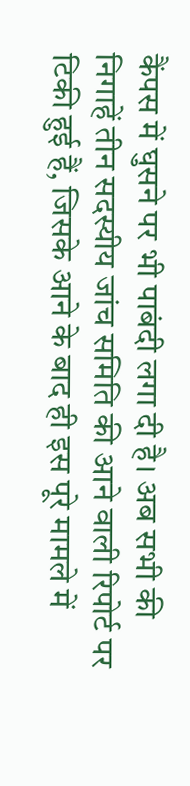कैंपस में घुसने पर भी पाबंदी लगा दी है। अब सभी की निगाहें तीन सदस्यीय जांच समिति की आने वाली रिपोर्ट पर टिकी हुई हैं, जिसके आने के बाद ही इस पूरे मामले में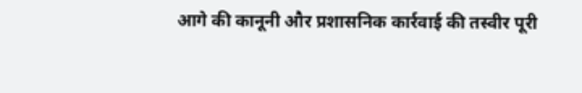आगे की कानूनी और प्रशासनिक कार्रवाई की तस्वीर पूरी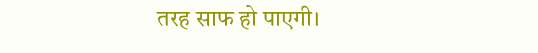तरह साफ हो पाएगी।